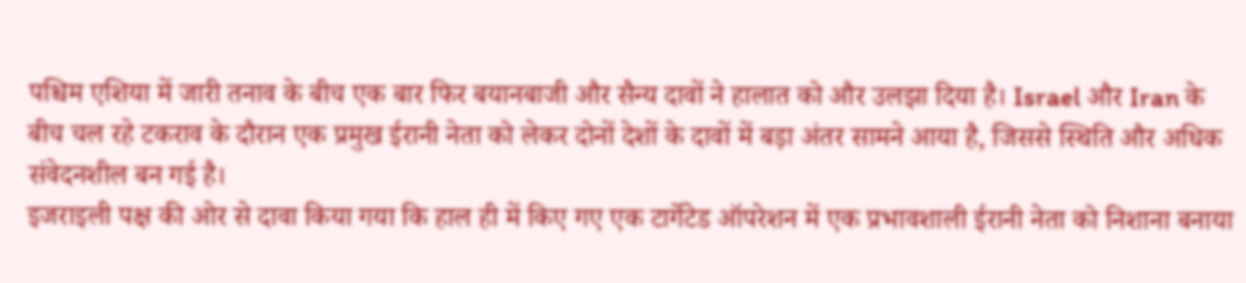पश्चिम एशिया में जारी तनाव के बीच एक बार फिर बयानबाजी और सैन्य दावों ने हालात को और उलझा दिया है। Israel और Iran के बीच चल रहे टकराव के दौरान एक प्रमुख ईरानी नेता को लेकर दोनों देशों के दावों में बड़ा अंतर सामने आया है, जिससे स्थिति और अधिक संवेदनशील बन गई है।
इजराइली पक्ष की ओर से दावा किया गया कि हाल ही में किए गए एक टार्गेटेड ऑपरेशन में एक प्रभावशाली ईरानी नेता को निशाना बनाया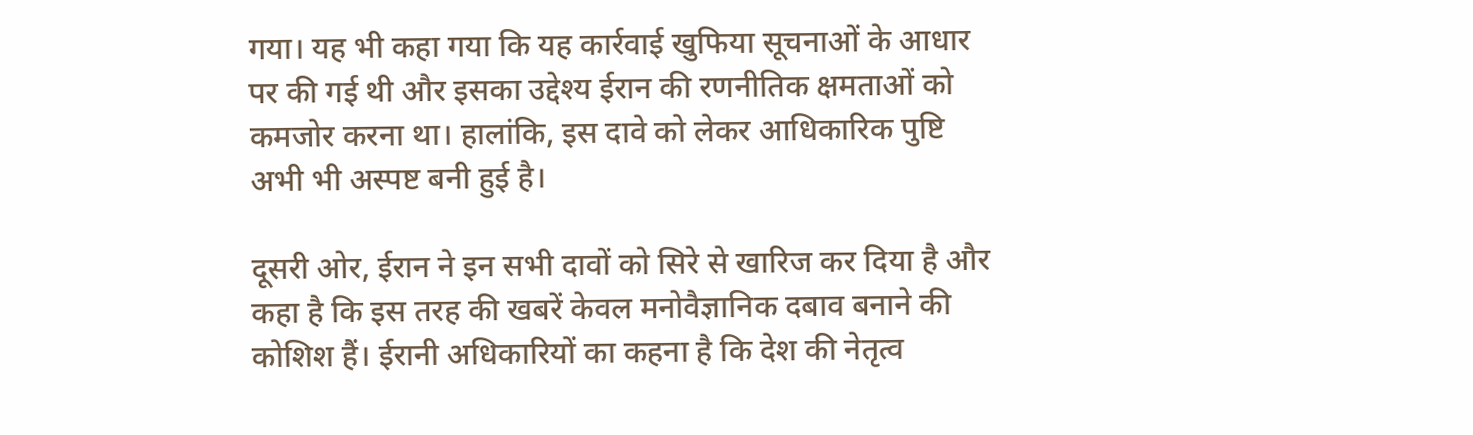गया। यह भी कहा गया कि यह कार्रवाई खुफिया सूचनाओं के आधार पर की गई थी और इसका उद्देश्य ईरान की रणनीतिक क्षमताओं को कमजोर करना था। हालांकि, इस दावे को लेकर आधिकारिक पुष्टि अभी भी अस्पष्ट बनी हुई है।

दूसरी ओर, ईरान ने इन सभी दावों को सिरे से खारिज कर दिया है और कहा है कि इस तरह की खबरें केवल मनोवैज्ञानिक दबाव बनाने की कोशिश हैं। ईरानी अधिकारियों का कहना है कि देश की नेतृत्व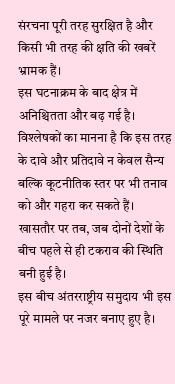संरचना पूरी तरह सुरक्षित है और किसी भी तरह की क्षति की खबरें भ्रामक हैं।
इस घटनाक्रम के बाद क्षेत्र में अनिश्चितता और बढ़ गई है। विश्लेषकों का मानना है कि इस तरह के दावे और प्रतिदावे न केवल सैन्य बल्कि कूटनीतिक स्तर पर भी तनाव को और गहरा कर सकते हैं। खासतौर पर तब, जब दोनों देशों के बीच पहले से ही टकराव की स्थिति बनी हुई है।
इस बीच अंतरराष्ट्रीय समुदाय भी इस पूरे मामले पर नजर बनाए हुए है।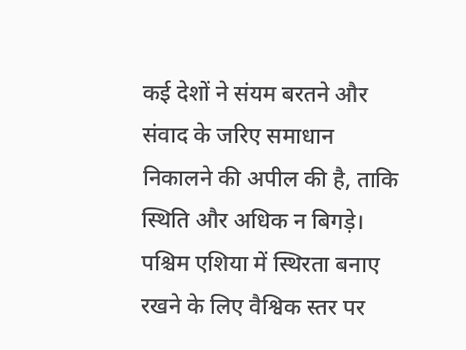कई देशों ने संयम बरतने और संवाद के जरिए समाधान निकालने की अपील की है, ताकि स्थिति और अधिक न बिगड़े। पश्चिम एशिया में स्थिरता बनाए रखने के लिए वैश्विक स्तर पर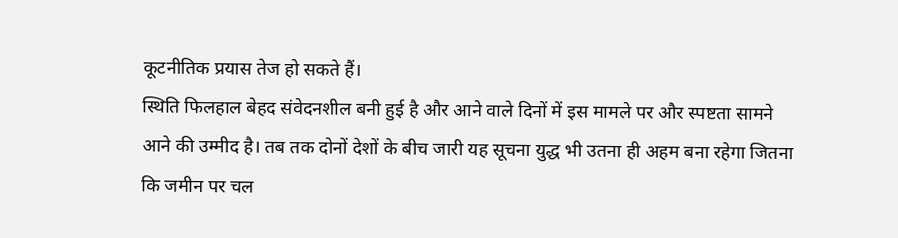कूटनीतिक प्रयास तेज हो सकते हैं।
स्थिति फिलहाल बेहद संवेदनशील बनी हुई है और आने वाले दिनों में इस मामले पर और स्पष्टता सामने आने की उम्मीद है। तब तक दोनों देशों के बीच जारी यह सूचना युद्ध भी उतना ही अहम बना रहेगा जितना कि जमीन पर चल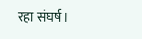रहा संघर्ष।